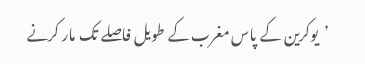’یوکرین کے پاس مغرب کے طویل فاصلے تک مار کرنے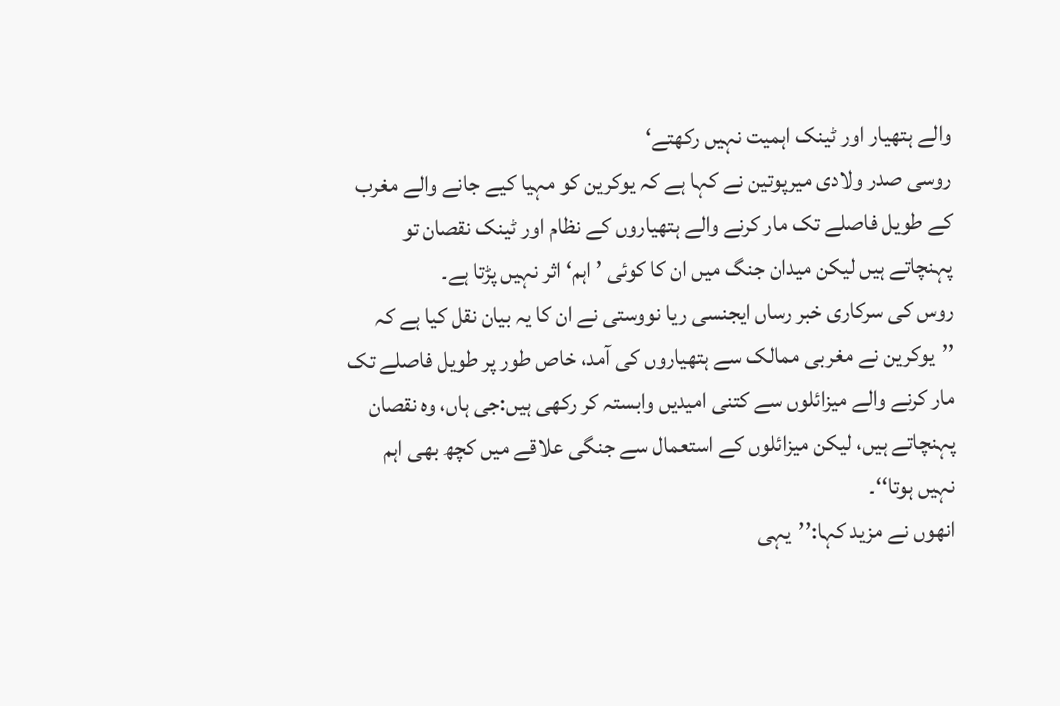والے ہتھیار اور ٹینک اہمیت نہیں رکھتے‘
روسی صدر ولادی میرپوتین نے کہا ہے کہ یوکرین کو مہیا کیے جانے والے مغرب کے طویل فاصلے تک مار کرنے والے ہتھیاروں کے نظام اور ٹینک نقصان تو پہنچاتے ہیں لیکن میدان جنگ میں ان کا کوئی ’اہم‘ اثر نہیں پڑتا ہے۔
روس کی سرکاری خبر رساں ایجنسی ریا نووستی نے ان کا یہ بیان نقل کیا ہے کہ ’’یوکرین نے مغربی ممالک سے ہتھیاروں کی آمد، خاص طور پر طویل فاصلے تک مار کرنے والے میزائلوں سے کتنی امیدیں وابستہ کر رکھی ہیں:جی ہاں، وہ نقصان پہنچاتے ہیں، لیکن میزائلوں کے استعمال سے جنگی علاقے میں کچھ بھی اہم نہیں ہوتا‘‘۔
انھوں نے مزید کہا:’’یہی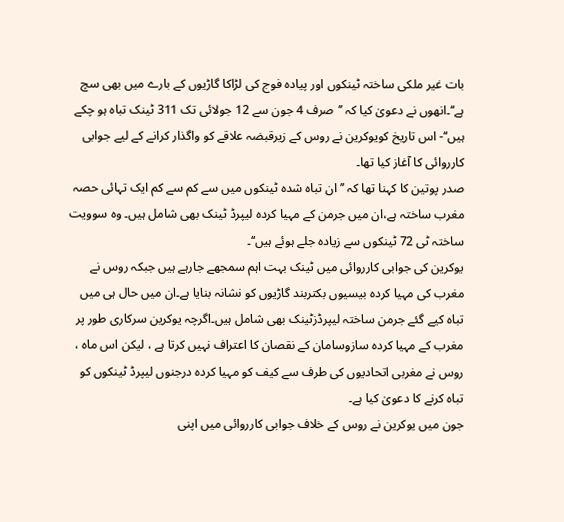بات غیر ملکی ساختہ ٹینکوں اور پیادہ فوج کی لڑاکا گاڑیوں کے بارے میں بھی سچ ہے‘‘۔انھوں نے دعویٰ کیا کہ ’’صرف 4 جون سے 12 جولائی تک 311 ٹینک تباہ ہو چکے ہیں‘‘- اس تاریخ کویوکرین نے روس کے زیرقبضہ علاقے کو واگذار کرانے کے لیے جوابی کارروائی کا آغاز کیا تھا۔
صدر پوتین کا کہنا تھا کہ ’’ان تباہ شدہ ٹینکوں میں سے کم سے کم ایک تہائی حصہ مغرب ساختہ ہے،ان میں جرمن کے مہیا کردہ لیپرڈ ٹینک بھی شامل ہیں۔ وہ سوویت ساختہ ٹی 72 ٹینکوں سے زیادہ جلے ہوئے ہیں‘‘۔
یوکرین کی جوابی کارروائی میں ٹینک بہت اہم سمجھے جارہے ہیں جبکہ روس نے مغرب کی مہیا کردہ بیسیوں بکتربند گاڑیوں کو نشانہ بنایا ہے۔ان میں حال ہی میں تباہ کیے گئے جرمن ساختہ لیپرڈزٹینک بھی شامل ہیں۔اگرچہ یوکرین سرکاری طور پر مغرب کے مہیا کردہ سازوسامان کے نقصان کا اعتراف نہیں کرتا ہے ، لیکن اس ماہ ، روس نے مغربی اتحادیوں کی طرف سے کیف کو مہیا کردہ درجنوں لیپرڈ ٹینکوں کو تباہ کرنے کا دعویٰ کیا ہے۔
جون میں یوکرین نے روس کے خلاف جوابی کارروائی میں اپنی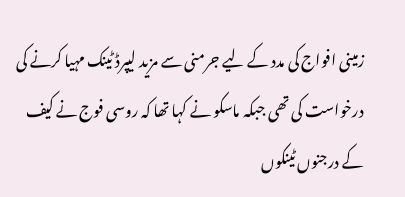زمینی افواج کی مدد کے لیے جرمنی سے مزید لیپرڈ ٹینک مہیا کرنے کی درخواست کی تھی جبکہ ماسکو نے کہا تھا کہ روسی فوج نے کیف کے درجنوں ٹینکوں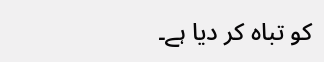کو تباہ کر دیا ہے۔